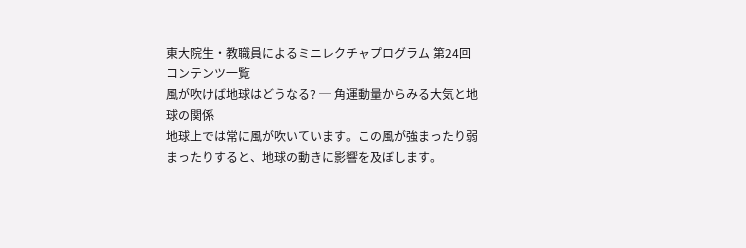東大院生・教職員によるミニレクチャプログラム 第24回
コンテンツ一覧
風が吹けば地球はどうなる? ─ 角運動量からみる大気と地球の関係
地球上では常に風が吹いています。この風が強まったり弱まったりすると、地球の動きに影響を及ぼします。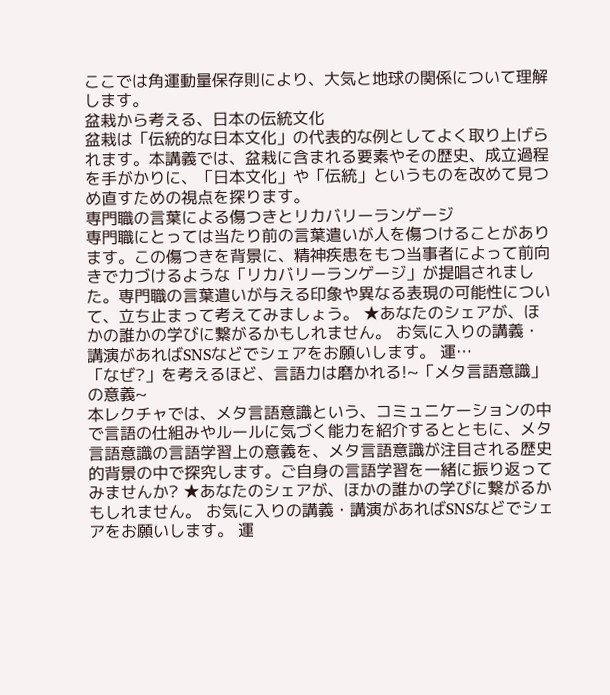ここでは角運動量保存則により、大気と地球の関係について理解します。
盆栽から考える、日本の伝統文化
盆栽は「伝統的な日本文化」の代表的な例としてよく取り上げられます。本講義では、盆栽に含まれる要素やその歴史、成立過程を手がかりに、「日本文化」や「伝統」というものを改めて見つめ直すための視点を探ります。
専門職の言葉による傷つきとリカバリーランゲージ
専門職にとっては当たり前の言葉遣いが人を傷つけることがあります。この傷つきを背景に、精神疾患をもつ当事者によって前向きで力づけるような「リカバリーランゲージ」が提唱されました。専門職の言葉遣いが与える印象や異なる表現の可能性について、立ち止まって考えてみましょう。 ★あなたのシェアが、ほかの誰かの学びに繋がるかもしれません。 お気に入りの講義・講演があればSNSなどでシェアをお願いします。 運…
「なぜ?」を考えるほど、言語力は磨かれる!~「メタ言語意識」の意義~
本レクチャでは、メタ言語意識という、コミュニケーションの中で言語の仕組みやルールに気づく能力を紹介するとともに、メタ言語意識の言語学習上の意義を、メタ言語意識が注目される歴史的背景の中で探究します。ご自身の言語学習を一緒に振り返ってみませんか? ★あなたのシェアが、ほかの誰かの学びに繋がるかもしれません。 お気に入りの講義・講演があればSNSなどでシェアをお願いします。 運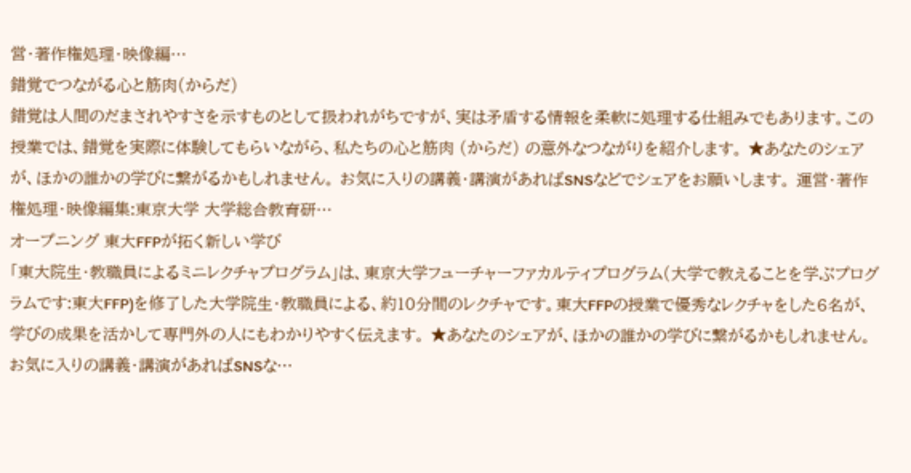営・著作権処理・映像編…
錯覚でつながる心と筋肉(からだ)
錯覚は人間のだまされやすさを示すものとして扱われがちですが、実は矛盾する情報を柔軟に処理する仕組みでもあります。この授業では、錯覚を実際に体験してもらいながら、私たちの心と筋肉 (からだ) の意外なつながりを紹介します。 ★あなたのシェアが、ほかの誰かの学びに繋がるかもしれません。 お気に入りの講義・講演があればSNSなどでシェアをお願いします。 運営・著作権処理・映像編集:東京大学 大学総合教育研…
オープニング 東大FFPが拓く新しい学び
「東大院生・教職員によるミニレクチャプログラム」は、東京大学フューチャーファカルティプログラム(大学で教えることを学ぶプログラムです:東大FFP)を修了した大学院生・教職員による、約10分間のレクチャです。東大FFPの授業で優秀なレクチャをした6名が、学びの成果を活かして専門外の人にもわかりやすく伝えます。 ★あなたのシェアが、ほかの誰かの学びに繋がるかもしれません。 お気に入りの講義・講演があればSNSな…